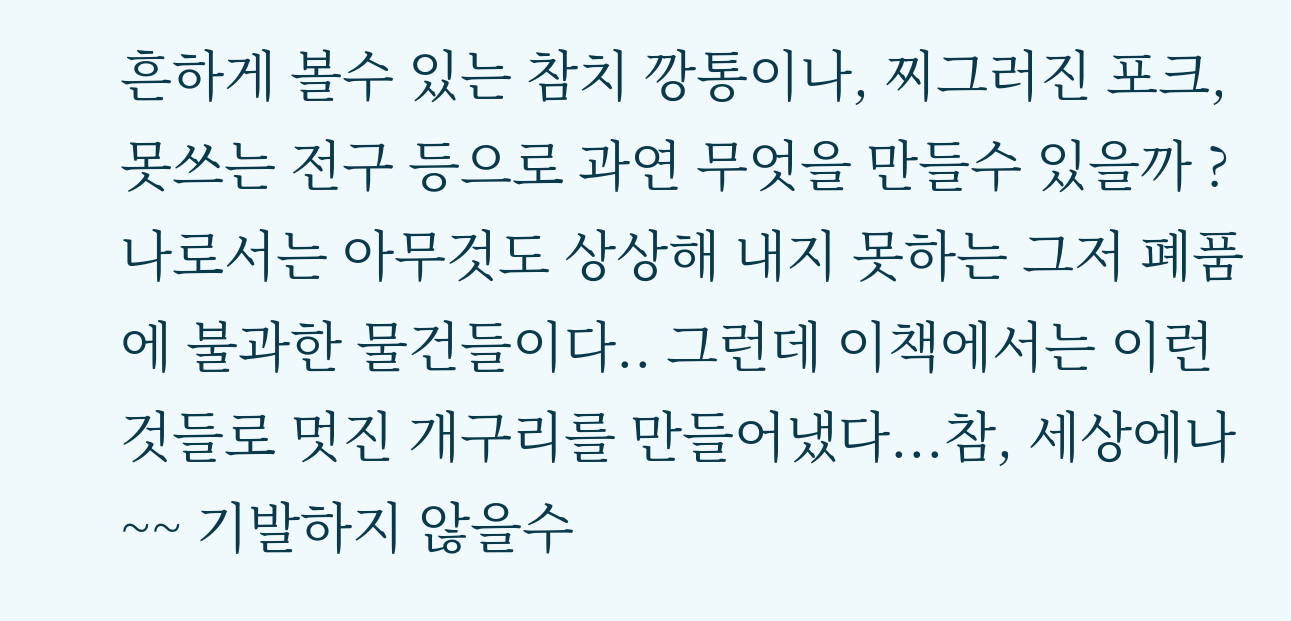흔하게 볼수 있는 참치 깡통이나, 찌그러진 포크, 못쓰는 전구 등으로 과연 무엇을 만들수 있을까 ? 나로서는 아무것도 상상해 내지 못하는 그저 폐품에 불과한 물건들이다.. 그런데 이책에서는 이런것들로 멋진 개구리를 만들어냈다...참, 세상에나 ~~ 기발하지 않을수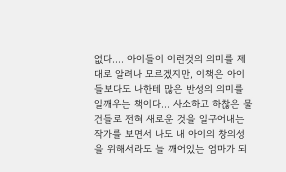없다.... 아이들이 이런것의 의미를 제대로 알려나 모르겠지만, 이책은 아이들보다도 나한테 많은 반성의 의미를 일깨우는 책이다... 사소하고 하찮은 물건들로 전혀 새로운 것을 일구어내는 작가를 보면서 나도 내 아이의 창의성을 위해서라도 늘 깨어있는 엄마가 되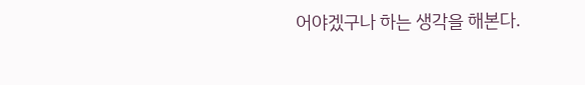어야겠구나 하는 생각을 해본다.